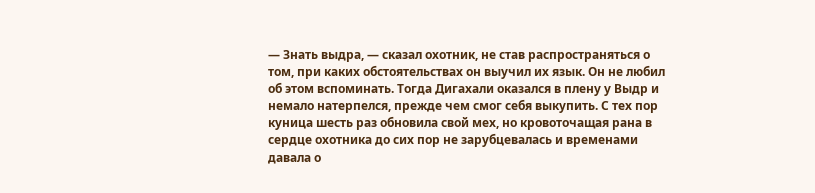— Знать выдра, — сказал охотник, не став распространяться о том, при каких обстоятельствах он выучил их язык. Он не любил об этом вспоминать. Тогда Дигахали оказался в плену у Выдр и немало натерпелся, прежде чем смог себя выкупить. С тех пор куница шесть раз обновила свой мех, но кровоточащая рана в сердце охотника до сих пор не зарубцевалась и временами давала о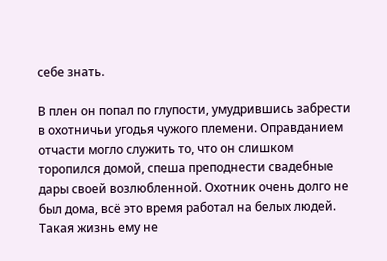себе знать.

В плен он попал по глупости, умудрившись забрести в охотничьи угодья чужого племени. Оправданием отчасти могло служить то, что он слишком торопился домой, спеша преподнести свадебные дары своей возлюбленной. Охотник очень долго не был дома, всё это время работал на белых людей. Такая жизнь ему не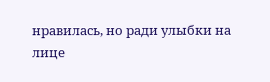нравилась, но ради улыбки на лице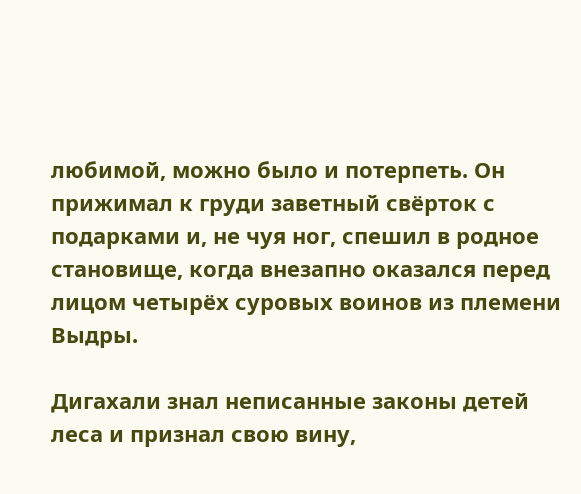любимой, можно было и потерпеть. Он прижимал к груди заветный свёрток с подарками и, не чуя ног, спешил в родное становище, когда внезапно оказался перед лицом четырёх суровых воинов из племени Выдры.

Дигахали знал неписанные законы детей леса и признал свою вину,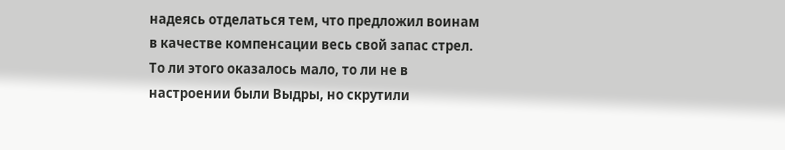надеясь отделаться тем, что предложил воинам в качестве компенсации весь свой запас стрел. То ли этого оказалось мало, то ли не в настроении были Выдры, но скрутили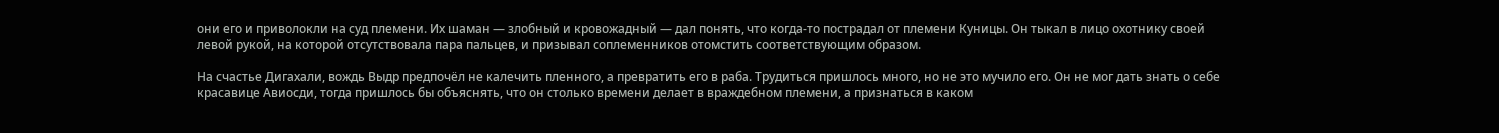они его и приволокли на суд племени. Их шаман — злобный и кровожадный — дал понять, что когда-то пострадал от племени Куницы. Он тыкал в лицо охотнику своей левой рукой, на которой отсутствовала пара пальцев, и призывал соплеменников отомстить соответствующим образом.

На счастье Дигахали, вождь Выдр предпочёл не калечить пленного, а превратить его в раба. Трудиться пришлось много, но не это мучило его. Он не мог дать знать о себе красавице Авиосди, тогда пришлось бы объяснять, что он столько времени делает в враждебном племени, а признаться в каком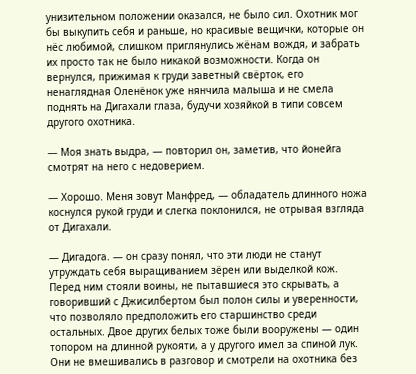унизительном положении оказался, не было сил. Охотник мог бы выкупить себя и раньше, но красивые вещички, которые он нёс любимой, слишком приглянулись жёнам вождя, и забрать их просто так не было никакой возможности. Когда он вернулся, прижимая к груди заветный свёрток, его ненаглядная Оленёнок уже нянчила малыша и не смела поднять на Дигахали глаза, будучи хозяйкой в типи совсем другого охотника.

— Моя знать выдра, — повторил он, заметив, что йонейга смотрят на него с недоверием.

— Хорошо. Меня зовут Манфред, — обладатель длинного ножа коснулся рукой груди и слегка поклонился, не отрывая взгляда от Дигахали.

— Дигадога. — он сразу понял, что эти люди не станут утруждать себя выращиванием зёрен или выделкой кож. Перед ним стояли воины, не пытавшиеся это скрывать, а говоривший с Джисилбертом был полон силы и уверенности, что позволяло предположить его старшинство среди остальных. Двое других белых тоже были вооружены — один топором на длинной рукояти, а у другого имел за спиной лук. Они не вмешивались в разговор и смотрели на охотника без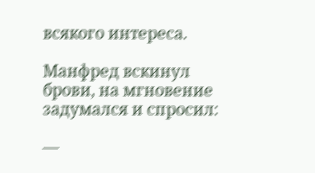всякого интереса.

Манфред вскинул брови, на мгновение задумался и спросил:

—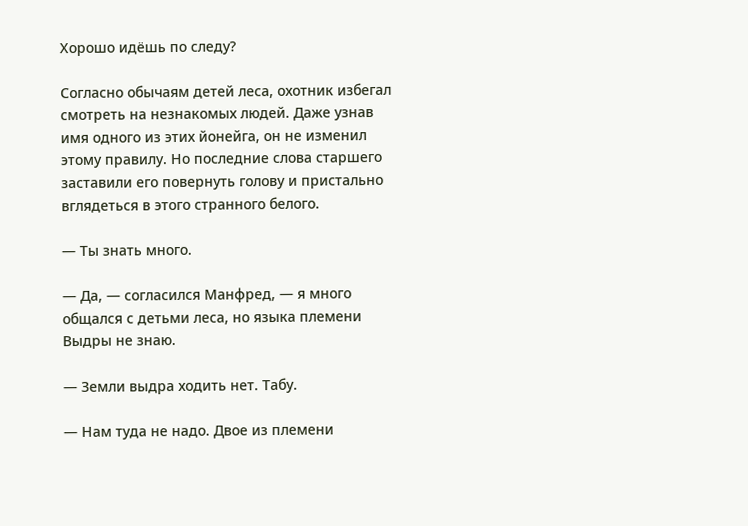Хорошо идёшь по следу?

Согласно обычаям детей леса, охотник избегал смотреть на незнакомых людей. Даже узнав имя одного из этих йонейга, он не изменил этому правилу. Но последние слова старшего заставили его повернуть голову и пристально вглядеться в этого странного белого.

— Ты знать много.

— Да, — согласился Манфред, — я много общался с детьми леса, но языка племени Выдры не знаю.

— Земли выдра ходить нет. Табу.

— Нам туда не надо. Двое из племени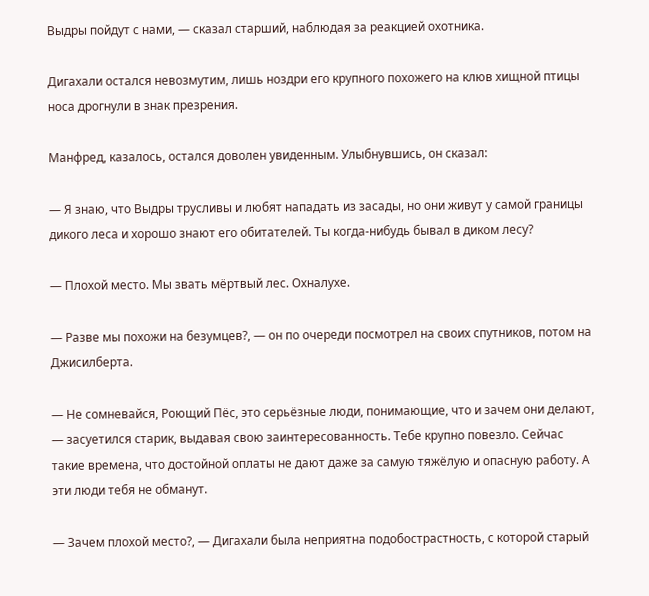Выдры пойдут с нами, — сказал старший, наблюдая за реакцией охотника.

Дигахали остался невозмутим, лишь ноздри его крупного похожего на клюв хищной птицы носа дрогнули в знак презрения.

Манфред, казалось, остался доволен увиденным. Улыбнувшись, он сказал:

— Я знаю, что Выдры трусливы и любят нападать из засады, но они живут у самой границы дикого леса и хорошо знают его обитателей. Ты когда-нибудь бывал в диком лесу?

— Плохой место. Мы звать мёртвый лес. Охналухе.

— Разве мы похожи на безумцев?, — он по очереди посмотрел на своих спутников, потом на Джисилберта.

— Не сомневайся, Роющий Пёс, это серьёзные люди, понимающие, что и зачем они делают, — засуетился старик, выдавая свою заинтересованность. Тебе крупно повезло. Сейчас такие времена, что достойной оплаты не дают даже за самую тяжёлую и опасную работу. А эти люди тебя не обманут.

— Зачем плохой место?, — Дигахали была неприятна подобострастность, с которой старый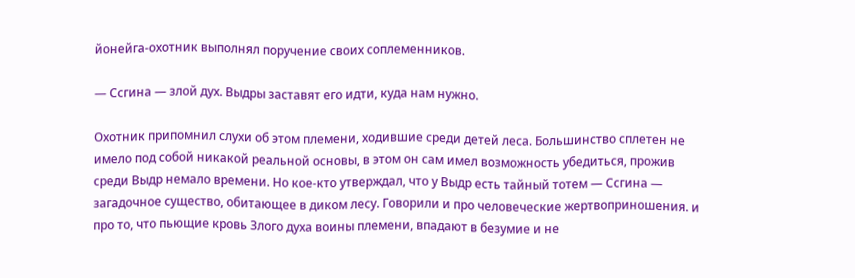йонейга-охотник выполнял поручение своих соплеменников.

— Ссгина — злой дух. Выдры заставят его идти, куда нам нужно.

Охотник припомнил слухи об этом племени, ходившие среди детей леса. Большинство сплетен не имело под собой никакой реальной основы, в этом он сам имел возможность убедиться, прожив среди Выдр немало времени. Но кое-кто утверждал, что у Выдр есть тайный тотем — Ссгина — загадочное существо, обитающее в диком лесу. Говорили и про человеческие жертвоприношения. и про то, что пьющие кровь Злого духа воины племени, впадают в безумие и не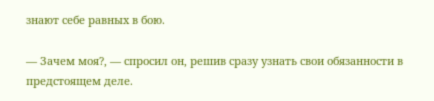знают себе равных в бою.

— Зачем моя?, — спросил он, решив сразу узнать свои обязанности в предстоящем деле.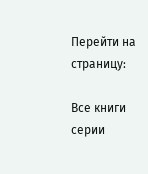Перейти на страницу:

Все книги серии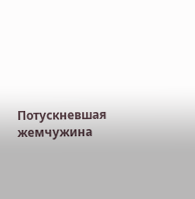Потускневшая жемчужина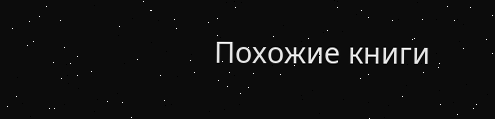Похожие книги